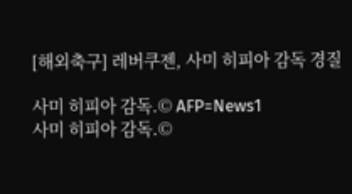[해외축구] 레버쿠젠, 사미 히피아 감독 경질

사미 히피아 감독.© AFP=News1
사미 히피아 감독.©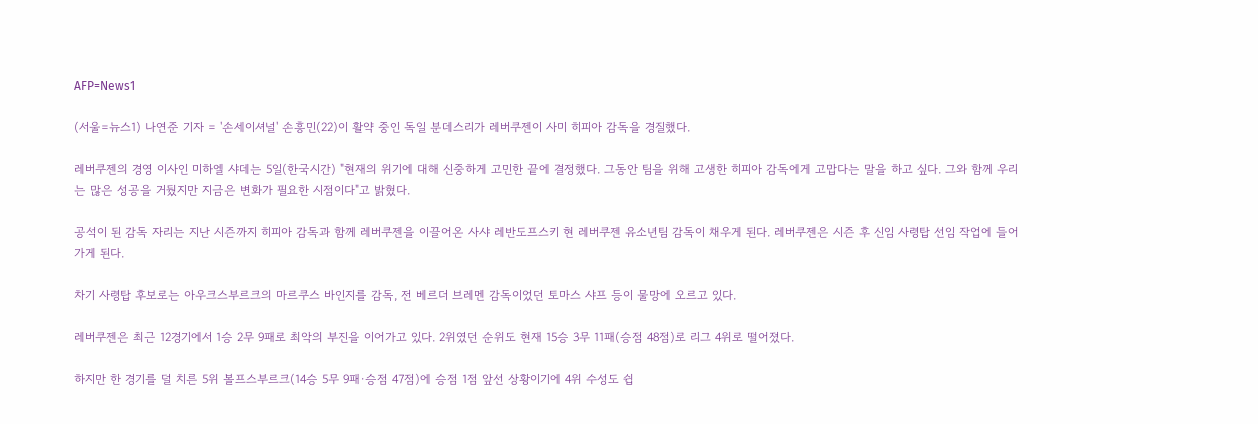AFP=News1

(서울=뉴스1) 나연준 기자 = '손세이셔널' 손흥민(22)이 활약 중인 독일 분데스리가 레버쿠젠이 사미 히피아 감독을 경질했다.

레버쿠젠의 경영 이사인 미하엘 샤데는 5일(한국시간) "현재의 위기에 대해 신중하게 고민한 끝에 결정했다. 그동안 팀을 위해 고생한 히피아 감독에게 고맙다는 말을 하고 싶다. 그와 함께 우리는 많은 성공을 거뒀지만 지금은 변화가 필요한 시점이다"고 밝혔다.

공석이 된 감독 자리는 지난 시즌까지 히피아 감독과 함께 레버쿠젠을 이끌어온 사샤 레반도프스키 현 레버쿠젠 유소년팀 감독이 채우게 된다. 레버쿠젠은 시즌 후 신임 사령탑 선임 작업에 들어가게 된다.

차기 사령탑 후보로는 아우크스부르크의 마르쿠스 바인지를 감독, 전 베르더 브레멘 감독이었던 토마스 샤프 등이 물망에 오르고 있다.

레버쿠젠은 최근 12경기에서 1승 2무 9패로 최악의 부진을 이어가고 있다. 2위였던 순위도 현재 15승 3무 11패(승점 48점)로 리그 4위로 떨어졌다.

하지만 한 경기를 덜 치른 5위 볼프스부르크(14승 5무 9패·승점 47점)에 승점 1점 앞선 상황이기에 4위 수성도 쉽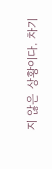지 않은 상황이다. 차기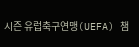시즌 유럽축구연맹(UEFA) 챔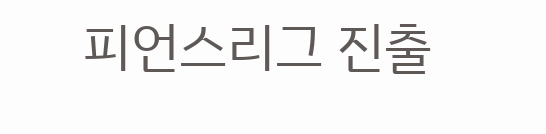피언스리그 진출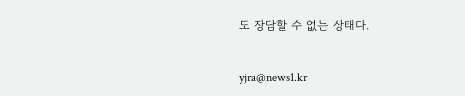도 장담할 수 없는 상태다.

yjra@news1.kr